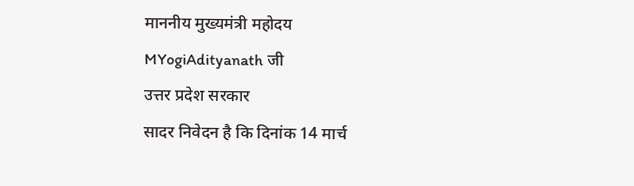माननीय मुख्यमंत्री महोदय
MYogiAdityanath जी
उत्तर प्रदेश सरकार
सादर निवेदन है कि दिनांक 14 मार्च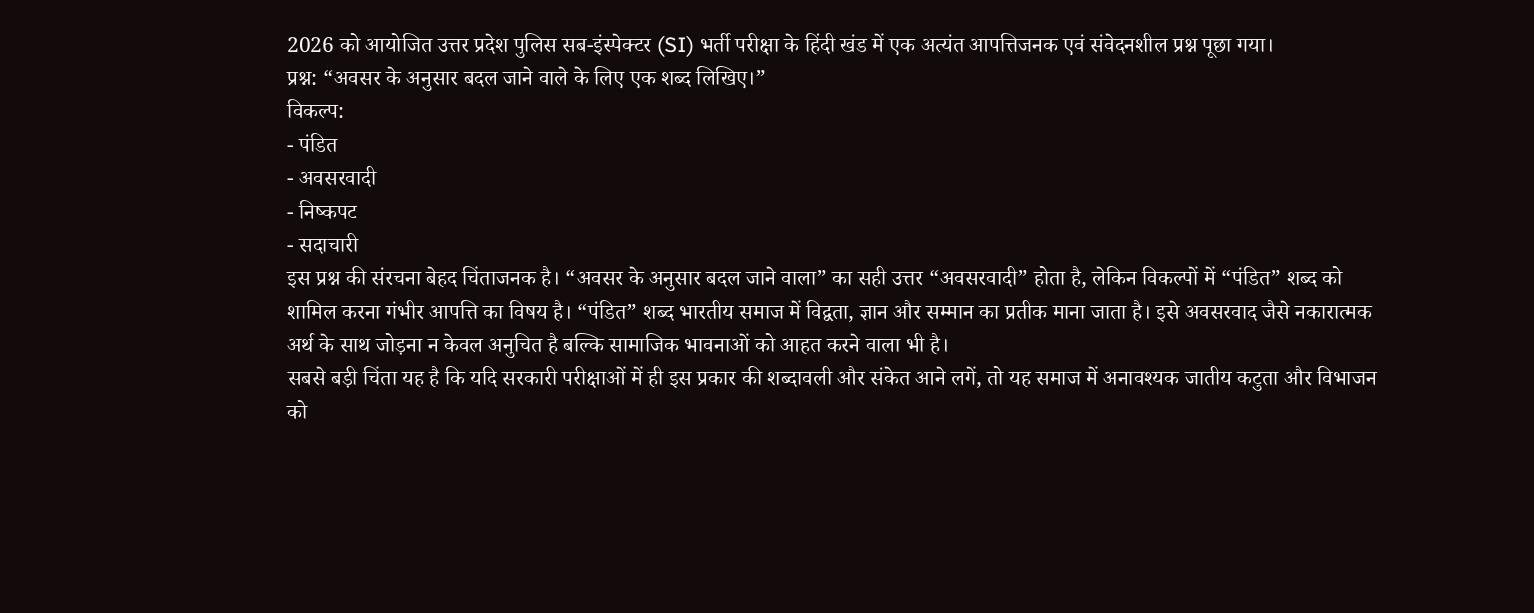2026 को आयोजित उत्तर प्रदेश पुलिस सब-इंस्पेक्टर (SI) भर्ती परीक्षा के हिंदी खंड में एक अत्यंत आपत्तिजनक एवं संवेदनशील प्रश्न पूछा गया।
प्रश्न: “अवसर के अनुसार बदल जाने वाले के लिए एक शब्द लिखिए।”
विकल्प:
- पंडित
- अवसरवादी
- निष्कपट
- सदाचारी
इस प्रश्न की संरचना बेहद चिंताजनक है। “अवसर के अनुसार बदल जाने वाला” का सही उत्तर “अवसरवादी” होता है, लेकिन विकल्पों में “पंडित” शब्द को शामिल करना गंभीर आपत्ति का विषय है। “पंडित” शब्द भारतीय समाज में विद्वता, ज्ञान और सम्मान का प्रतीक माना जाता है। इसे अवसरवाद जैसे नकारात्मक अर्थ के साथ जोड़ना न केवल अनुचित है बल्कि सामाजिक भावनाओं को आहत करने वाला भी है।
सबसे बड़ी चिंता यह है कि यदि सरकारी परीक्षाओं में ही इस प्रकार की शब्दावली और संकेत आने लगें, तो यह समाज में अनावश्यक जातीय कटुता और विभाजन को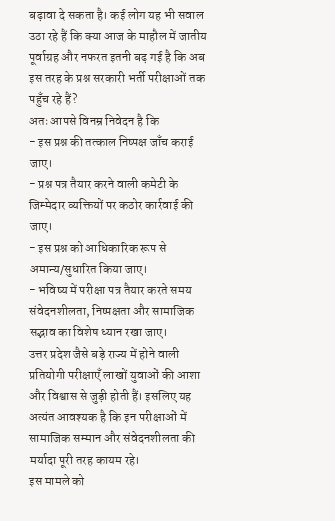बढ़ावा दे सकता है। कई लोग यह भी सवाल उठा रहे हैं कि क्या आज के माहौल में जातीय पूर्वाग्रह और नफरत इतनी बढ़ गई है कि अब इस तरह के प्रश्न सरकारी भर्ती परीक्षाओं तक पहुँच रहे हैं?
अतः आपसे विनम्र निवेदन है कि
- इस प्रश्न की तत्काल निष्पक्ष जाँच कराई जाए।
- प्रश्न पत्र तैयार करने वाली कमेटी के जिम्मेदार व्यक्तियों पर कठोर कार्रवाई की जाए।
- इस प्रश्न को आधिकारिक रूप से अमान्य/सुधारित किया जाए।
- भविष्य में परीक्षा पत्र तैयार करते समय संवेदनशीलता, निष्पक्षता और सामाजिक सद्भाव का विशेष ध्यान रखा जाए।
उत्तर प्रदेश जैसे बड़े राज्य में होने वाली प्रतियोगी परीक्षाएँ लाखों युवाओं की आशा और विश्वास से जुड़ी होती हैं। इसलिए यह अत्यंत आवश्यक है कि इन परीक्षाओं में सामाजिक सम्मान और संवेदनशीलता की मर्यादा पूरी तरह कायम रहे।
इस मामले को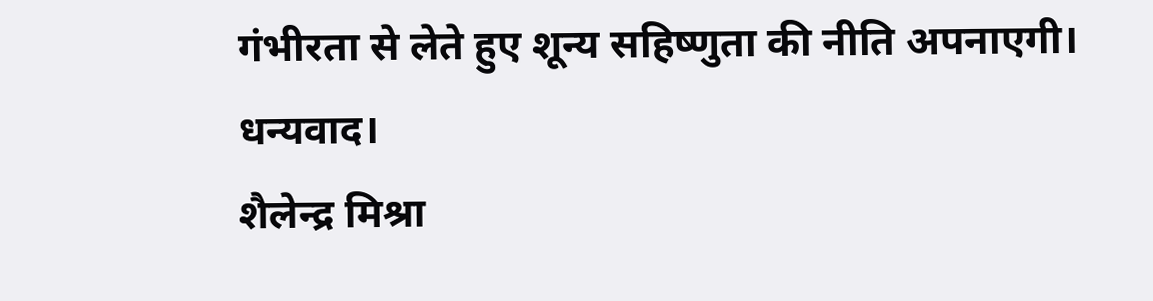गंभीरता से लेते हुए शून्य सहिष्णुता की नीति अपनाएगी।
धन्यवाद।
शैलेन्द्र मिश्रा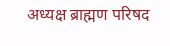अध्यक्ष ब्राह्मण परिषद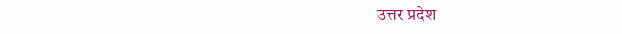उत्तर प्रदेश